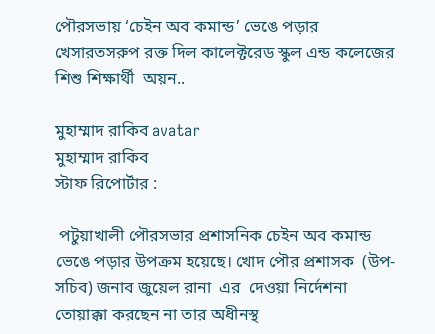পৌরসভায় ‘চেইন অব কমান্ড’ ভেঙে পড়ার খেসারতসরুপ রক্ত দিল কালেক্টরেড স্কুল এন্ড কলেজের শিশু শিক্ষার্থী  অয়ন..

মুহাম্মাদ রাকিব avatar
মুহাম্মাদ রাকিব
স্টাফ রিপোর্টার :

 পটুয়াখালী পৌরসভার প্রশাসনিক চেইন অব কমান্ড ভেঙে পড়ার উপক্রম হয়েছে। খোদ পৌর প্রশাসক  (উপ-সচিব) জনাব জুয়েল রানা  এর  দেওয়া নির্দেশনা তোয়াক্কা করছেন না তার অধীনস্থ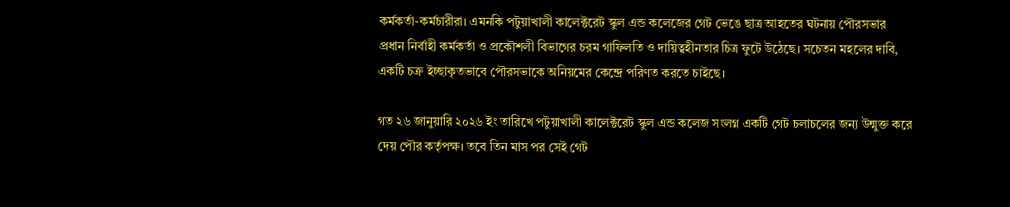কর্মকর্তা-কর্মচারীরা। এমনকি পটুয়াখালী কালেক্টরেট স্কুল এন্ড কলেজের গেট ভেঙে ছাত্র আহতের ঘটনায় পৌরসভার প্রধান নির্বাহী কর্মকর্তা ও প্রকৌশলী বিভাগের চরম গাফিলতি ও দায়িত্বহীনতার চিত্র ফুটে উঠেছে। সচেতন মহলের দাবি, একটি চক্র ইচ্ছাকৃতভাবে পৌরসভাকে অনিয়মের কেন্দ্রে পরিণত করতে চাইছে।

গত ২৬ জানুয়ারি ২০২৬ ইং তারিখে পটুয়াখালী কালেক্টরেট স্কুল এন্ড কলেজ সংলগ্ন একটি গেট চলাচলের জন্য উন্মুক্ত করে দেয় পৌর কর্তৃপক্ষ। তবে তিন মাস পর সেই গেট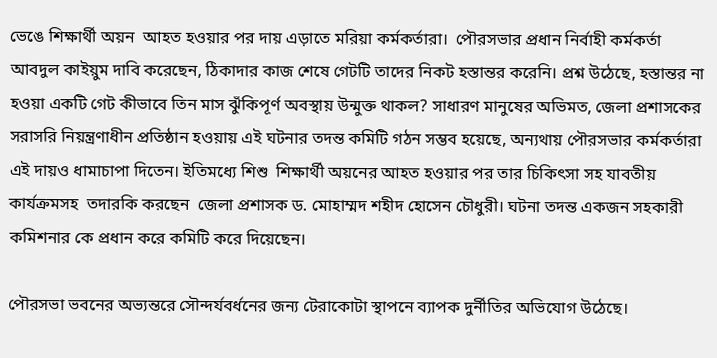ভেঙে শিক্ষার্থী অয়ন  আহত হওয়ার পর দায় এড়াতে মরিয়া কর্মকর্তারা।  পৌরসভার প্রধান নির্বাহী কর্মকর্তা আবদুল কাইয়ুম দাবি করেছেন, ঠিকাদার কাজ শেষে গেটটি তাদের নিকট হস্তান্তর করেনি। প্রশ্ন উঠেছে, হস্তান্তর না হওয়া একটি গেট কীভাবে তিন মাস ঝুঁকিপূর্ণ অবস্থায় উন্মুক্ত থাকল? সাধারণ মানুষের অভিমত, জেলা প্রশাসকের সরাসরি নিয়ন্ত্রণাধীন প্রতিষ্ঠান হওয়ায় এই ঘটনার তদন্ত কমিটি গঠন সম্ভব হয়েছে, অন্যথায় পৌরসভার কর্মকর্তারা এই দায়ও ধামাচাপা দিতেন। ইতিমধ্যে শিশু  শিক্ষার্থী অয়নের আহত হওয়ার পর তার চিকিৎসা সহ যাবতীয় কার্যক্রমসহ  তদারকি করছেন  জেলা প্রশাসক ড. মোহাম্মদ শহীদ হোসেন চৌধুরী। ঘটনা তদন্ত একজন সহকারী কমিশনার কে প্রধান করে কমিটি করে দিয়েছেন।

পৌরসভা ভবনের অভ্যন্তরে সৌন্দর্যবর্ধনের জন্য টেরাকোটা স্থাপনে ব্যাপক দুর্নীতির অভিযোগ উঠেছে।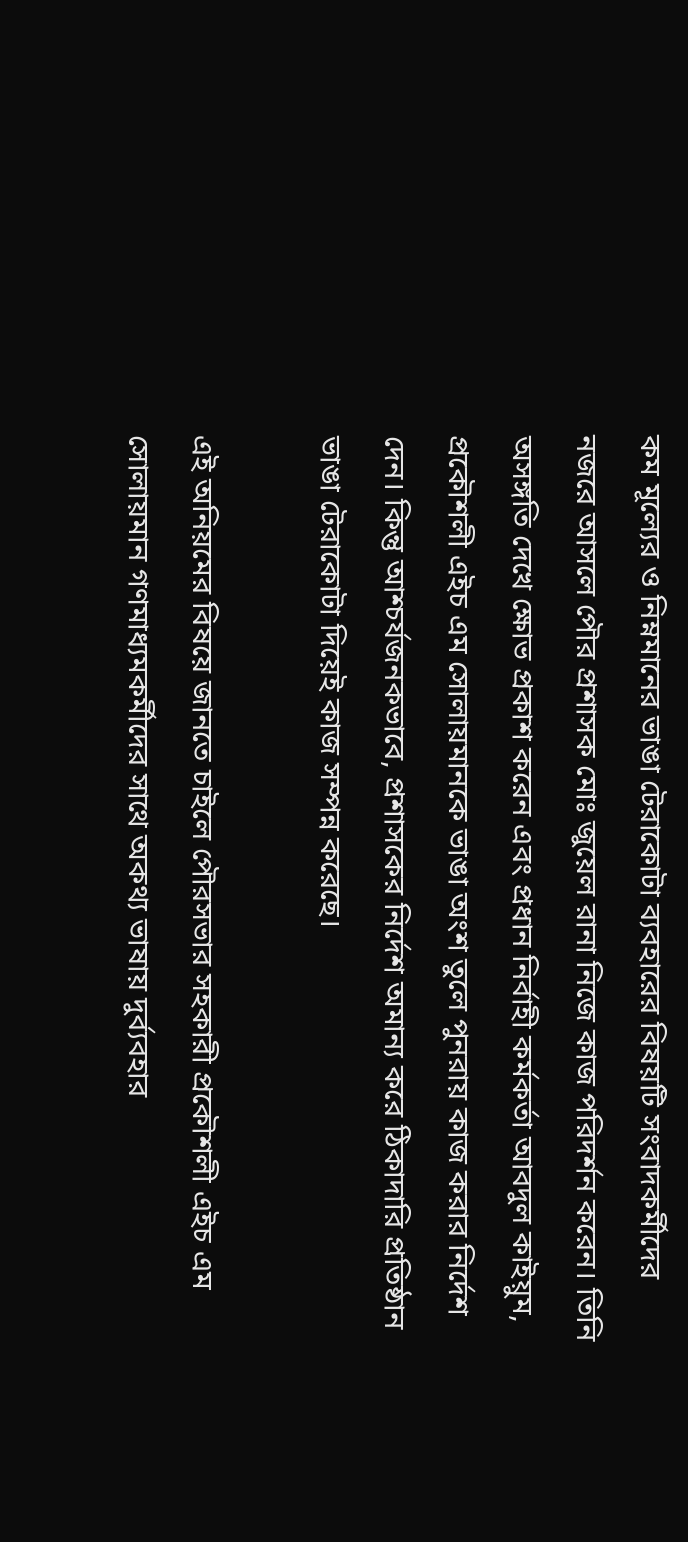কম মূল্যের ও নিম্নমানের ভাঙা টেরাকোটা ব্যবহারের বিষয়টি সংবাদকর্মীদের নজরে আসলে পৌর প্রশাসক মোঃ জুয়েল রানা নিজে কাজ পরিদর্শন করেন। তিনি অসঙ্গতি দেখে ক্ষোভ প্রকাশ করেন এবং প্রধান নির্বাহী কর্মকর্তা আবদুল কাইয়ুম,  প্রকৌশলী এইচ এম সোলায়মানকে ভাঙা অংশ তুলে পুনরায় কাজ করার নির্দেশ দেন। কিন্তু আশ্চর্যজনকভাবে, প্রশাসকের নির্দেশ অমান্য করে ঠিকাদারি প্রতিষ্ঠান ভাঙা টেরাকোটা দিয়েই কাজ সম্পন্ন করেছে।

এই অনিয়মের বিষয়ে জানতে চাইলে পৌরসভার সহকারী প্রকৌশলী এইচ এম সোলায়মান গণমাধ্যমকর্মীদের সাথে অকথ্য ভাষায় দুর্ব্যবহার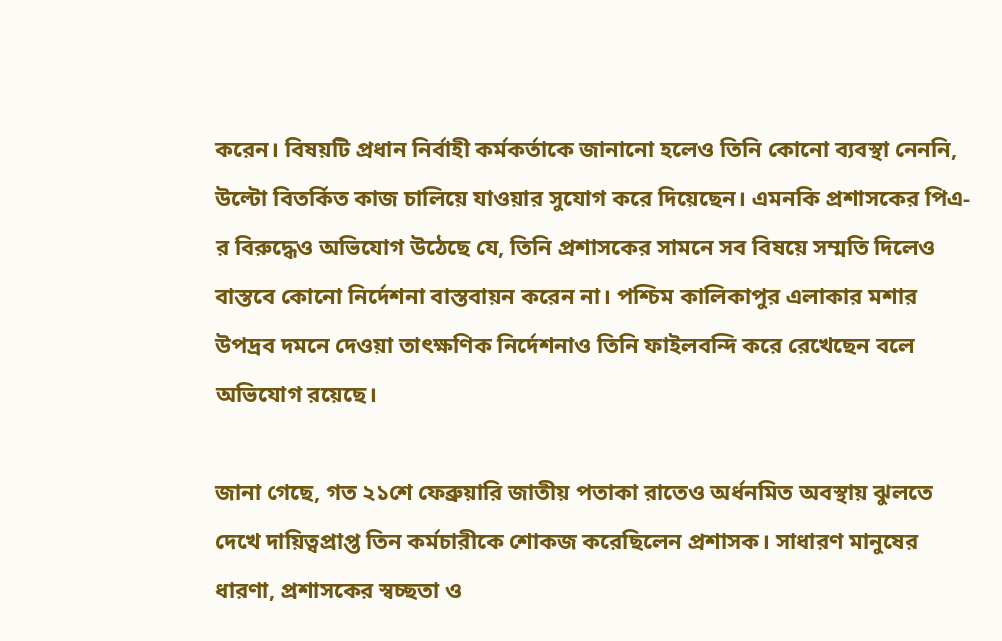করেন। বিষয়টি প্রধান নির্বাহী কর্মকর্তাকে জানানো হলেও তিনি কোনো ব্যবস্থা নেননি, উল্টো বিতর্কিত কাজ চালিয়ে যাওয়ার সুযোগ করে দিয়েছেন। এমনকি প্রশাসকের পিএ-র বিরুদ্ধেও অভিযোগ উঠেছে যে, তিনি প্রশাসকের সামনে সব বিষয়ে সম্মতি দিলেও বাস্তবে কোনো নির্দেশনা বাস্তবায়ন করেন না। পশ্চিম কালিকাপুর এলাকার মশার উপদ্রব দমনে দেওয়া তাৎক্ষণিক নির্দেশনাও তিনি ফাইলবন্দি করে রেখেছেন বলে অভিযোগ রয়েছে।

জানা গেছে, গত ২১শে ফেব্রুয়ারি জাতীয় পতাকা রাতেও অর্ধনমিত অবস্থায় ঝুলতে দেখে দায়িত্বপ্রাপ্ত তিন কর্মচারীকে শোকজ করেছিলেন প্রশাসক। সাধারণ মানুষের ধারণা, প্রশাসকের স্বচ্ছতা ও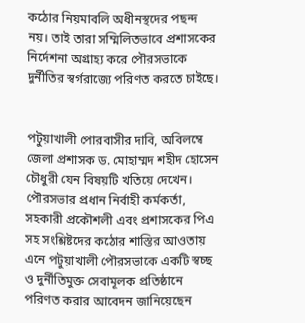কঠোর নিয়মাবলি অধীনস্থদের পছন্দ নয়। তাই তারা সম্মিলিতভাবে প্রশাসকের নির্দেশনা অগ্রাহ্য করে পৌরসভাকে দুর্নীতির স্বর্গরাজ্যে পরিণত করতে চাইছে।


পটুয়াখালী পোরবাসীর দাবি, অবিলম্বে জেলা প্রশাসক ড. মোহাম্মদ শহীদ হোসেন চৌধুরী যেন বিষয়টি খতিয়ে দেখেন। পৌরসভার প্রধান নির্বাহী কর্মকর্তা, সহকারী প্রকৌশলী এবং প্রশাসকের পিএ সহ সংশ্লিষ্টদের কঠোর শাস্তির আওতায় এনে পটুয়াখালী পৌরসভাকে একটি স্বচ্ছ ও দুর্নীতিমুক্ত সেবামূলক প্রতিষ্ঠানে পরিণত করার আবেদন জানিয়েছেন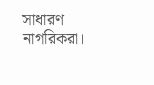সাধারণ নাগরিকরা।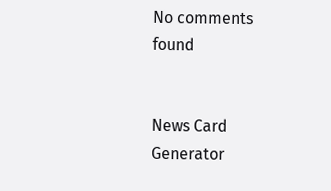No comments found


News Card Generator